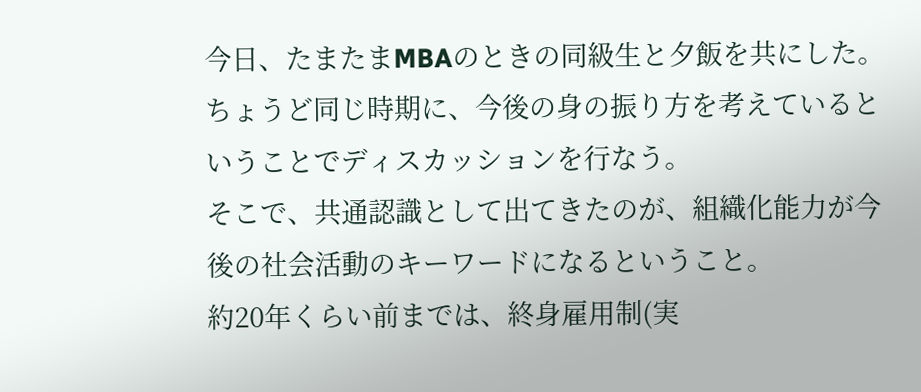今日、たまたまMBAのときの同級生と夕飯を共にした。
ちょうど同じ時期に、今後の身の振り方を考えているということでディスカッションを行なう。
そこで、共通認識として出てきたのが、組織化能力が今後の社会活動のキーワードになるということ。
約20年くらい前までは、終身雇用制(実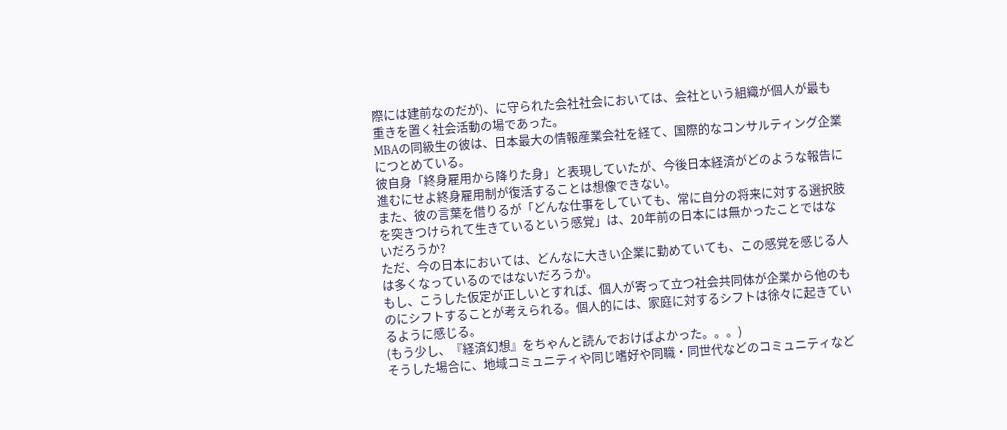際には建前なのだが)、に守られた会社社会においては、会社という組織が個人が最も重きを置く社会活動の場であった。
MBAの同級生の彼は、日本最大の情報産業会社を経て、国際的なコンサルティング企業につとめている。
彼自身「終身雇用から降りた身」と表現していたが、今後日本経済がどのような報告に進むにせよ終身雇用制が復活することは想像できない。
また、彼の言葉を借りるが「どんな仕事をしていても、常に自分の将来に対する選択肢を突きつけられて生きているという感覚」は、20年前の日本には無かったことではないだろうか?
ただ、今の日本においては、どんなに大きい企業に勤めていても、この感覚を感じる人は多くなっているのではないだろうか。
もし、こうした仮定が正しいとすれば、個人が寄って立つ社会共同体が企業から他のものにシフトすることが考えられる。個人的には、家庭に対するシフトは徐々に起きているように感じる。
(もう少し、『経済幻想』をちゃんと読んでおけばよかった。。。)
そうした場合に、地域コミュニティや同じ嗜好や同職・同世代などのコミュニティなど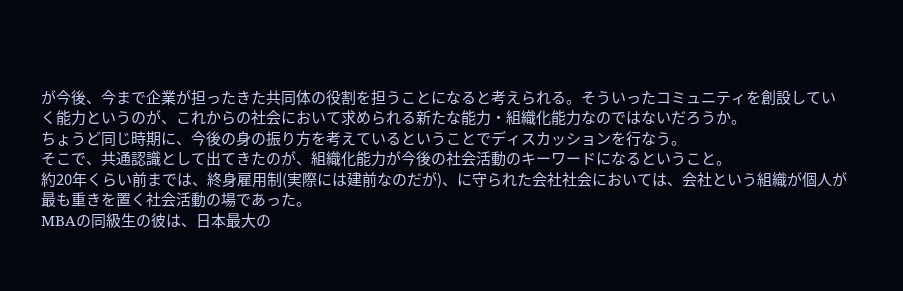が今後、今まで企業が担ったきた共同体の役割を担うことになると考えられる。そういったコミュニティを創設していく能力というのが、これからの社会において求められる新たな能力・組織化能力なのではないだろうか。
ちょうど同じ時期に、今後の身の振り方を考えているということでディスカッションを行なう。
そこで、共通認識として出てきたのが、組織化能力が今後の社会活動のキーワードになるということ。
約20年くらい前までは、終身雇用制(実際には建前なのだが)、に守られた会社社会においては、会社という組織が個人が最も重きを置く社会活動の場であった。
MBAの同級生の彼は、日本最大の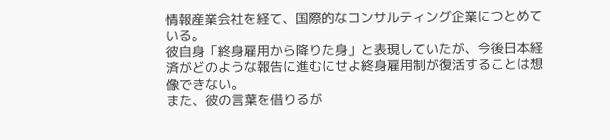情報産業会社を経て、国際的なコンサルティング企業につとめている。
彼自身「終身雇用から降りた身」と表現していたが、今後日本経済がどのような報告に進むにせよ終身雇用制が復活することは想像できない。
また、彼の言葉を借りるが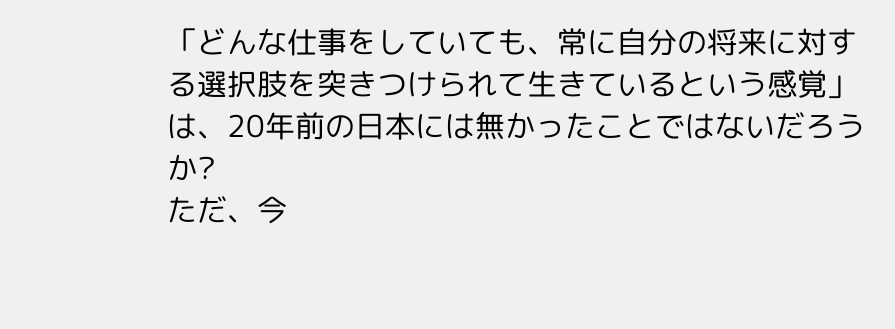「どんな仕事をしていても、常に自分の将来に対する選択肢を突きつけられて生きているという感覚」は、20年前の日本には無かったことではないだろうか?
ただ、今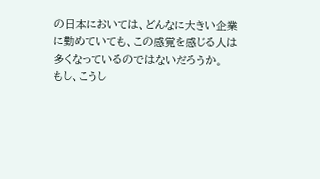の日本においては、どんなに大きい企業に勤めていても、この感覚を感じる人は多くなっているのではないだろうか。
もし、こうし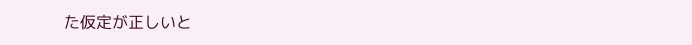た仮定が正しいと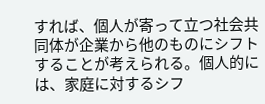すれば、個人が寄って立つ社会共同体が企業から他のものにシフトすることが考えられる。個人的には、家庭に対するシフ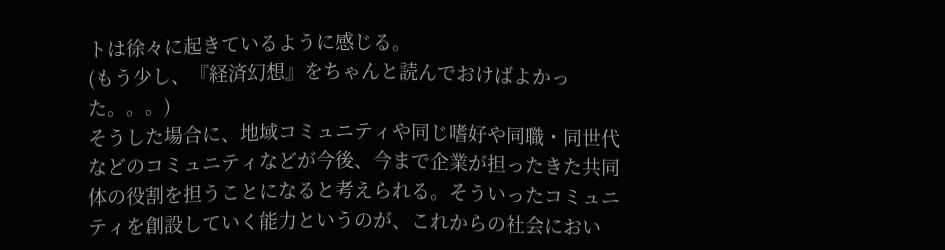トは徐々に起きているように感じる。
(もう少し、『経済幻想』をちゃんと読んでおけばよかった。。。)
そうした場合に、地域コミュニティや同じ嗜好や同職・同世代などのコミュニティなどが今後、今まで企業が担ったきた共同体の役割を担うことになると考えられる。そういったコミュニティを創設していく能力というのが、これからの社会におい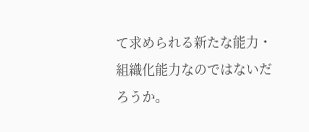て求められる新たな能力・組織化能力なのではないだろうか。